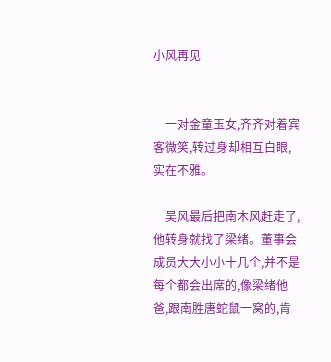小风再见


    一对金童玉女,齐齐对着宾客微笑,转过身却相互白眼,实在不雅。

    吴风最后把南木风赶走了,他转身就找了梁绪。董事会成员大大小小十几个,并不是每个都会出席的,像梁绪他爸,跟南胜唐蛇鼠一窝的,肯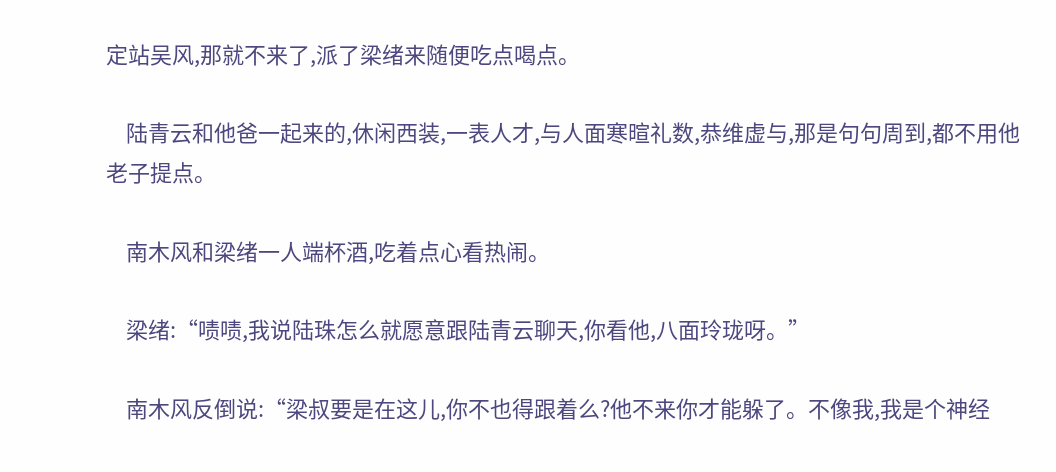定站吴风,那就不来了,派了梁绪来随便吃点喝点。

    陆青云和他爸一起来的,休闲西装,一表人才,与人面寒暄礼数,恭维虚与,那是句句周到,都不用他老子提点。

    南木风和梁绪一人端杯酒,吃着点心看热闹。

    梁绪:“啧啧,我说陆珠怎么就愿意跟陆青云聊天,你看他,八面玲珑呀。”

    南木风反倒说:“梁叔要是在这儿,你不也得跟着么?他不来你才能躲了。不像我,我是个神经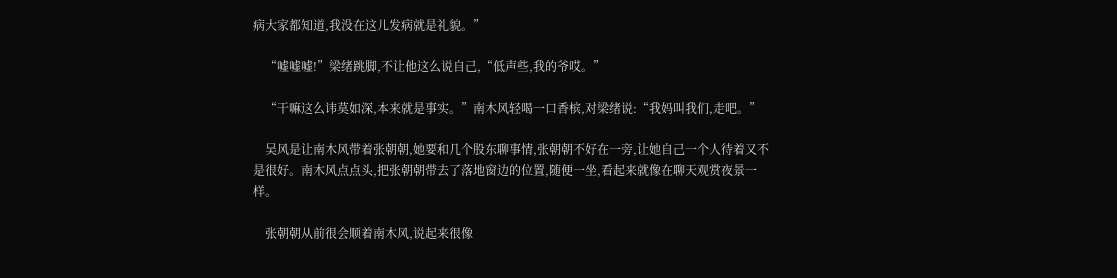病大家都知道,我没在这儿发病就是礼貌。”

    “嘘嘘嘘!”梁绪跳脚,不让他这么说自己,“低声些,我的爷哎。”

    “干嘛这么讳莫如深,本来就是事实。”南木风轻喝一口香槟,对梁绪说:“我妈叫我们,走吧。”

    吴风是让南木风带着张朝朝,她要和几个股东聊事情,张朝朝不好在一旁,让她自己一个人待着又不是很好。南木风点点头,把张朝朝带去了落地窗边的位置,随便一坐,看起来就像在聊天观赏夜景一样。

    张朝朝从前很会顺着南木风,说起来很像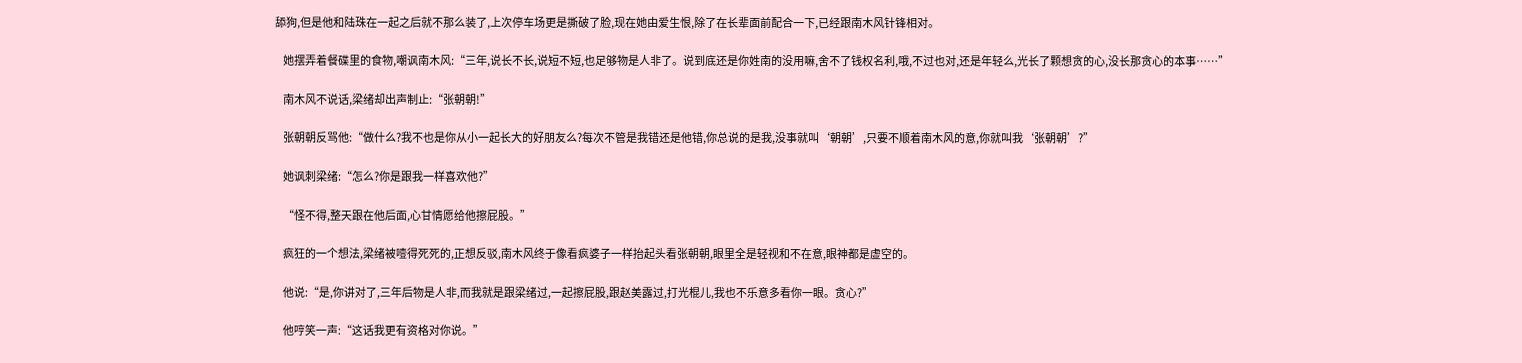舔狗,但是他和陆珠在一起之后就不那么装了,上次停车场更是撕破了脸,现在她由爱生恨,除了在长辈面前配合一下,已经跟南木风针锋相对。

    她摆弄着餐碟里的食物,嘲讽南木风:“三年,说长不长,说短不短,也足够物是人非了。说到底还是你姓南的没用嘛,舍不了钱权名利,哦,不过也对,还是年轻么,光长了颗想贪的心,没长那贪心的本事……”

    南木风不说话,梁绪却出声制止:“张朝朝!”

    张朝朝反骂他:“做什么?我不也是你从小一起长大的好朋友么?每次不管是我错还是他错,你总说的是我,没事就叫‘朝朝’,只要不顺着南木风的意,你就叫我‘张朝朝’?”

    她讽刺梁绪:“怎么?你是跟我一样喜欢他?”

    “怪不得,整天跟在他后面,心甘情愿给他擦屁股。”

    疯狂的一个想法,梁绪被噎得死死的,正想反驳,南木风终于像看疯婆子一样抬起头看张朝朝,眼里全是轻视和不在意,眼神都是虚空的。

    他说:“是,你讲对了,三年后物是人非,而我就是跟梁绪过,一起擦屁股,跟赵美露过,打光棍儿,我也不乐意多看你一眼。贪心?”

    他哼笑一声:“这话我更有资格对你说。”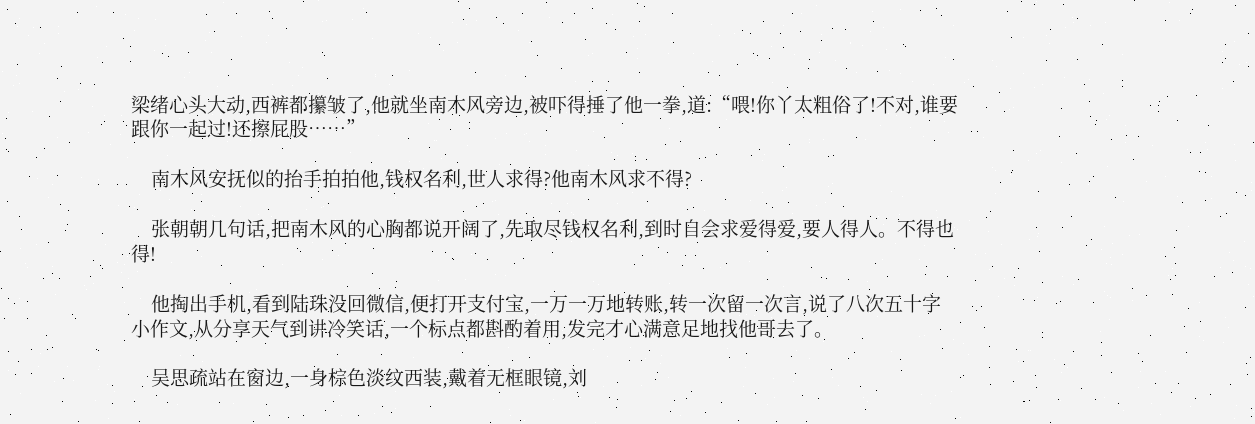梁绪心头大动,西裤都攥皱了,他就坐南木风旁边,被吓得捶了他一拳,道:“喂!你丫太粗俗了!不对,谁要跟你一起过!还擦屁股……”

    南木风安抚似的抬手拍拍他,钱权名利,世人求得?他南木风求不得?

    张朝朝几句话,把南木风的心胸都说开阔了,先取尽钱权名利,到时自会求爱得爱,要人得人。不得也得!

    他掏出手机,看到陆珠没回微信,便打开支付宝,一万一万地转账,转一次留一次言,说了八次五十字小作文,从分享天气到讲冷笑话,一个标点都斟酌着用,发完才心满意足地找他哥去了。

    吴思疏站在窗边,一身棕色淡纹西装,戴着无框眼镜,刘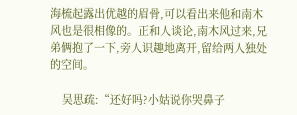海梳起露出优越的眉骨,可以看出来他和南木风也是很相像的。正和人谈论,南木风过来,兄弟俩抱了一下,旁人识趣地离开,留给两人独处的空间。

    吴思疏:“还好吗?小姑说你哭鼻子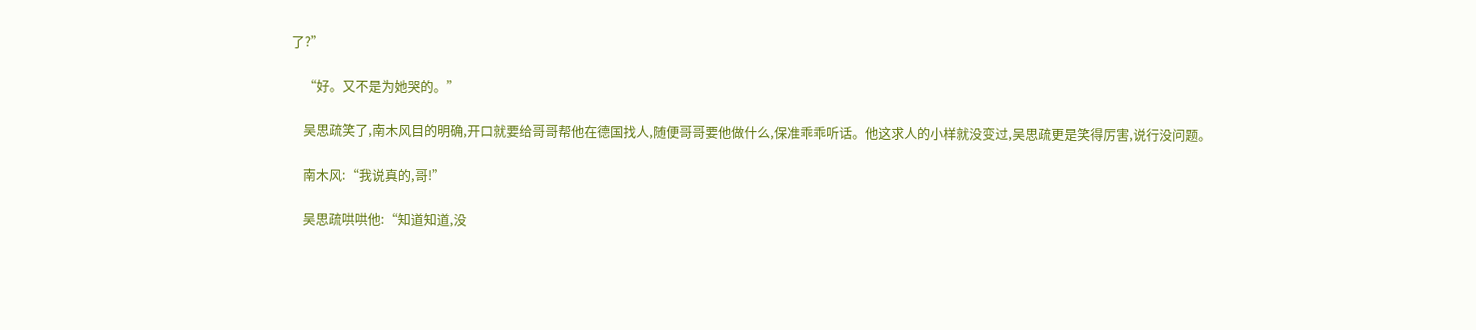了?”

    “好。又不是为她哭的。”

    吴思疏笑了,南木风目的明确,开口就要给哥哥帮他在德国找人,随便哥哥要他做什么,保准乖乖听话。他这求人的小样就没变过,吴思疏更是笑得厉害,说行没问题。

    南木风:“我说真的,哥!”

    吴思疏哄哄他:“知道知道,没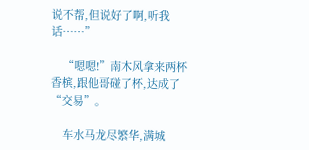说不帮,但说好了啊,听我话……”

    “嗯嗯!”南木风拿来两杯香槟,跟他哥碰了杯,达成了“交易”。

    车水马龙尽繁华,满城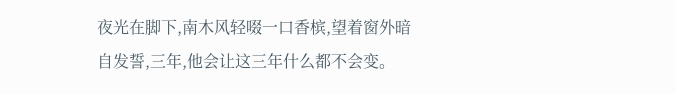夜光在脚下,南木风轻啜一口香槟,望着窗外暗自发誓,三年,他会让这三年什么都不会变。